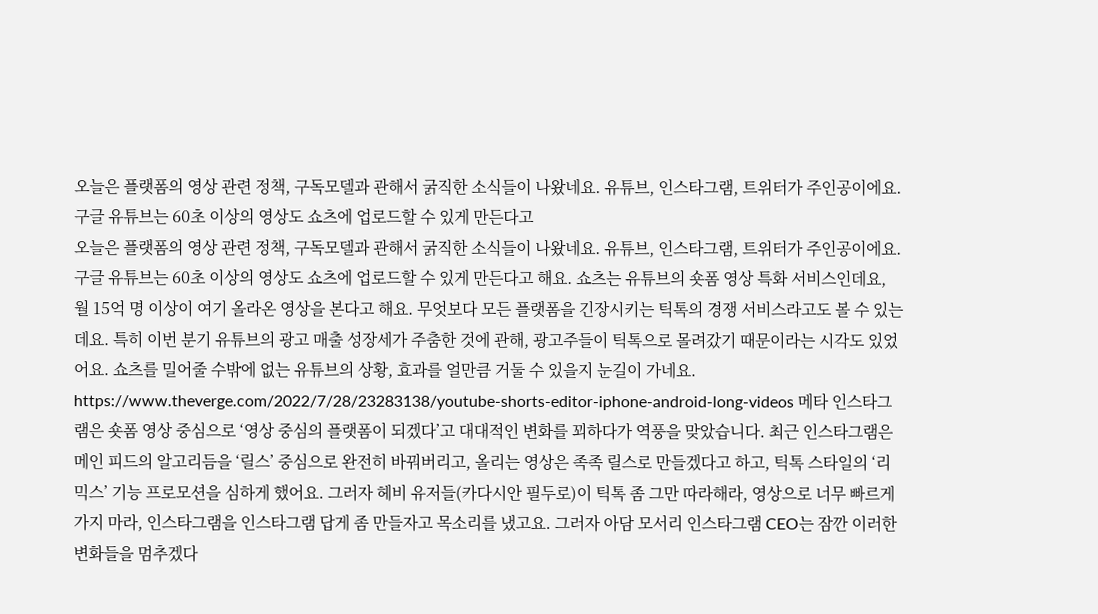오늘은 플랫폼의 영상 관련 정책, 구독모델과 관해서 굵직한 소식들이 나왔네요. 유튜브, 인스타그램, 트위터가 주인공이에요. 구글 유튜브는 60초 이상의 영상도 쇼츠에 업로드할 수 있게 만든다고
오늘은 플랫폼의 영상 관련 정책, 구독모델과 관해서 굵직한 소식들이 나왔네요. 유튜브, 인스타그램, 트위터가 주인공이에요. 구글 유튜브는 60초 이상의 영상도 쇼츠에 업로드할 수 있게 만든다고 해요. 쇼츠는 유튜브의 숏폼 영상 특화 서비스인데요, 월 15억 명 이상이 여기 올라온 영상을 본다고 해요. 무엇보다 모든 플랫폼을 긴장시키는 틱톡의 경쟁 서비스라고도 볼 수 있는데요. 특히 이번 분기 유튜브의 광고 매출 성장세가 주춤한 것에 관해, 광고주들이 틱톡으로 몰려갔기 때문이라는 시각도 있었어요. 쇼츠를 밀어줄 수밖에 없는 유튜브의 상황, 효과를 얼만큼 거둘 수 있을지 눈길이 가네요. https://www.theverge.com/2022/7/28/23283138/youtube-shorts-editor-iphone-android-long-videos 메타 인스타그램은 숏폼 영상 중심으로 ‘영상 중심의 플랫폼이 되겠다’고 대대적인 변화를 꾀하다가 역풍을 맞았습니다. 최근 인스타그램은 메인 피드의 알고리듬을 ‘릴스’ 중심으로 완전히 바꿔버리고, 올리는 영상은 족족 릴스로 만들겠다고 하고, 틱톡 스타일의 ‘리믹스’ 기능 프로모션을 심하게 했어요. 그러자 헤비 유저들(카다시안 필두로)이 틱톡 좀 그만 따라해라, 영상으로 너무 빠르게 가지 마라, 인스타그램을 인스타그램 답게 좀 만들자고 목소리를 냈고요. 그러자 아담 모서리 인스타그램 CEO는 잠깐 이러한 변화들을 멈추겠다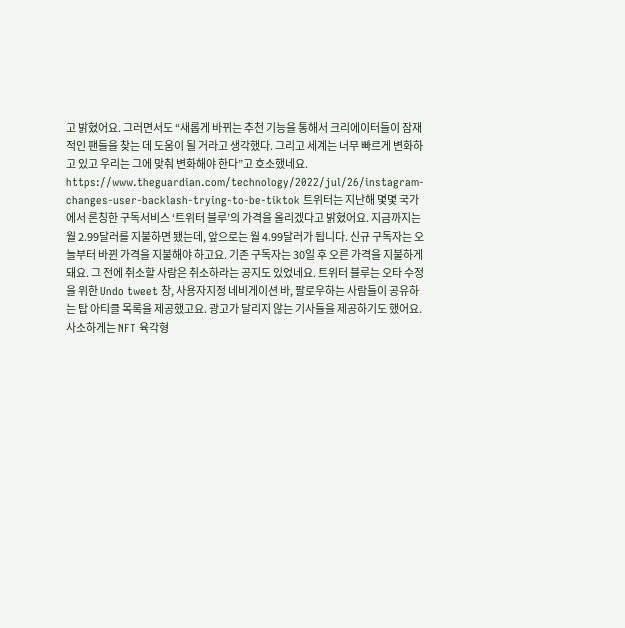고 밝혔어요. 그러면서도 “새롭게 바뀌는 추천 기능을 통해서 크리에이터들이 잠재적인 팬들을 찾는 데 도움이 될 거라고 생각했다. 그리고 세계는 너무 빠르게 변화하고 있고 우리는 그에 맞춰 변화해야 한다”고 호소했네요. https://www.theguardian.com/technology/2022/jul/26/instagram-changes-user-backlash-trying-to-be-tiktok 트위터는 지난해 몇몇 국가에서 론칭한 구독서비스 ‘트위터 블루’의 가격을 올리겠다고 밝혔어요. 지금까지는 월 2.99달러를 지불하면 됐는데, 앞으로는 월 4.99달러가 됩니다. 신규 구독자는 오늘부터 바뀐 가격을 지불해야 하고요. 기존 구독자는 30일 후 오른 가격을 지불하게 돼요. 그 전에 취소할 사람은 취소하라는 공지도 있었네요. 트위터 블루는 오타 수정을 위한 Undo tweet 창, 사용자지정 네비게이션 바, 팔로우하는 사람들이 공유하는 탑 아티클 목록을 제공했고요. 광고가 달리지 않는 기사들을 제공하기도 했어요. 사소하게는 NFT 육각형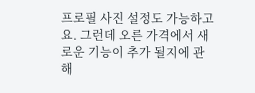프로필 사진 설정도 가능하고요. 그런데 오른 가격에서 새로운 기능이 추가 될지에 관해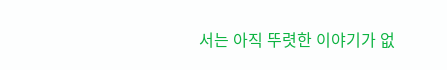서는 아직 뚜렷한 이야기가 없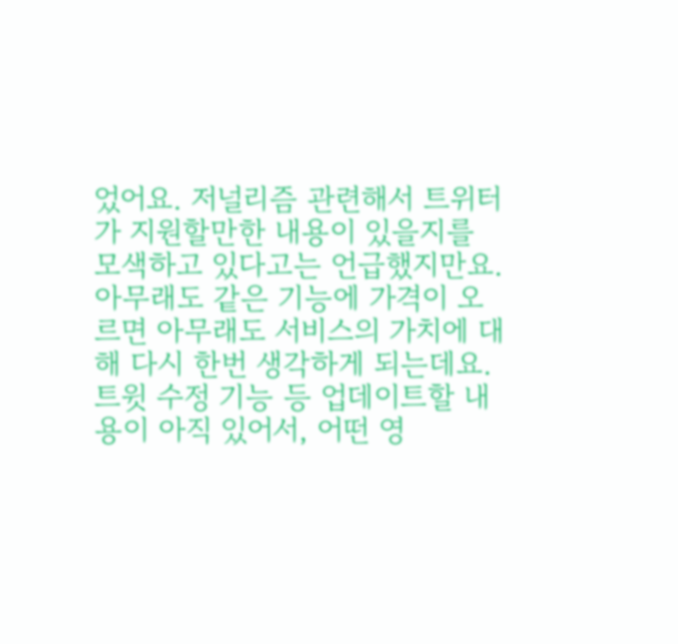었어요. 저널리즘 관련해서 트위터가 지원할만한 내용이 있을지를 모색하고 있다고는 언급했지만요. 아무래도 같은 기능에 가격이 오르면 아무래도 서비스의 가치에 대해 다시 한번 생각하게 되는데요. 트윗 수정 기능 등 업데이트할 내용이 아직 있어서, 어떤 영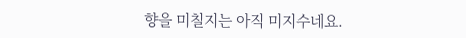향을 미칠지는 아직 미지수네요.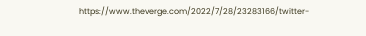https://www.theverge.com/2022/7/28/23283166/twitter-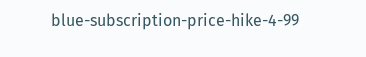blue-subscription-price-hike-4-99